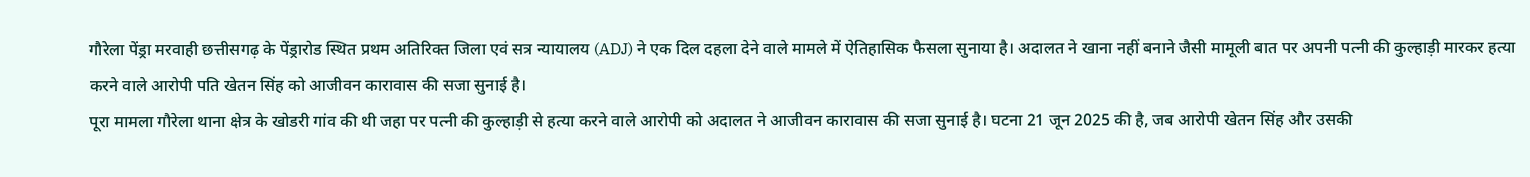गौरेला पेंड्रा मरवाही छत्तीसगढ़ के पेंड्रारोड स्थित प्रथम अतिरिक्त जिला एवं सत्र न्यायालय (ADJ) ने एक दिल दहला देने वाले मामले में ऐतिहासिक फैसला सुनाया है। अदालत ने खाना नहीं बनाने जैसी मामूली बात पर अपनी पत्नी की कुल्हाड़ी मारकर हत्या करने वाले आरोपी पति खेतन सिंह को आजीवन कारावास की सजा सुनाई है।
पूरा मामला गौरेला थाना क्षेत्र के खोडरी गांव की थी जहा पर पत्नी की कुल्हाड़ी से हत्या करने वाले आरोपी को अदालत ने आजीवन कारावास की सजा सुनाई है। घटना 21 जून 2025 की है, जब आरोपी खेतन सिंह और उसकी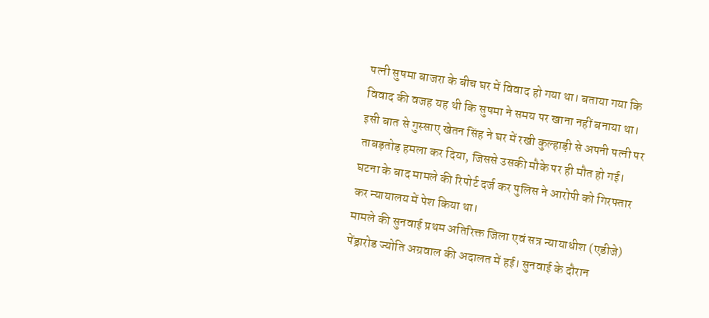पत्नी सुषमा बाजरा के बीच घर में विवाद हो गया था। बताया गया कि विवाद की वजह यह थी कि सुषमा ने समय पर खाना नहीं बनाया था। इसी बात से गुस्साए खेतन सिंह ने घर में रखी कुल्हाड़ी से अपनी पत्नी पर ताबड़तोड़ हमला कर दिया, जिससे उसकी मौके पर ही मौत हो गई। घटना के बाद मामले की रिपोर्ट दर्ज कर पुलिस ने आरोपी को गिरफ्तार कर न्यायालय में पेश किया था।
मामले की सुनवाई प्रथम अतिरिक्त जिला एवं सत्र न्यायाधीश (एडीजे) पेंड्रारोड ज्योति अग्रवाल की अदालत में हई। सुनवाई के दौरान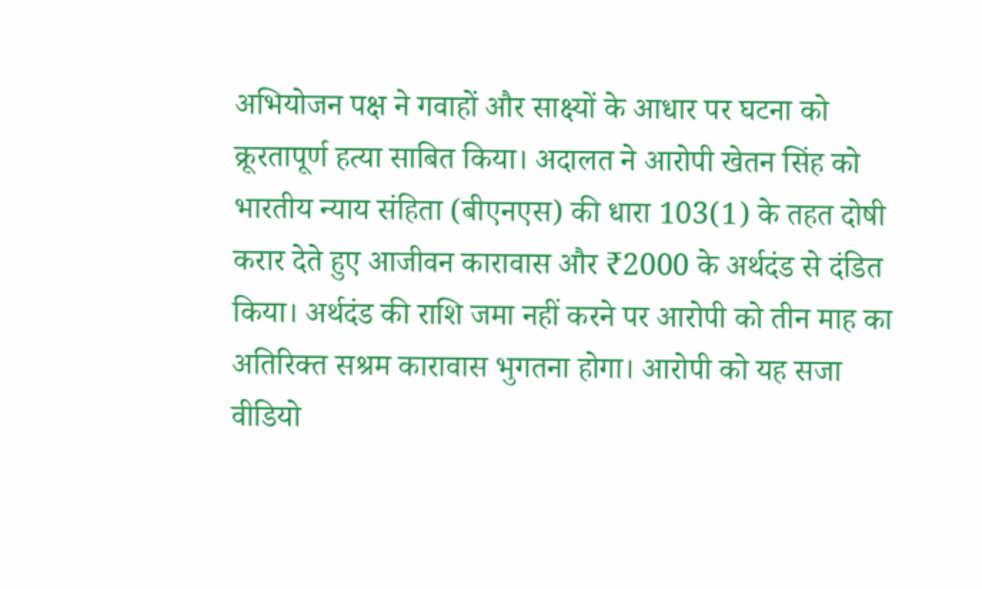अभियोजन पक्ष ने गवाहों और साक्ष्यों के आधार पर घटना को क्रूरतापूर्ण हत्या साबित किया। अदालत ने आरोपी खेतन सिंह को भारतीय न्याय संहिता (बीएनएस) की धारा 103(1) के तहत दोषी करार देते हुए आजीवन कारावास और ₹2000 के अर्थदंड से दंडित किया। अर्थदंड की राशि जमा नहीं करने पर आरोपी को तीन माह का अतिरिक्त सश्रम कारावास भुगतना होगा। आरोपी को यह सजा वीडियो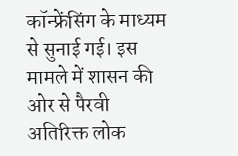कॉन्फ्रेंसिंग के माध्यम से सुनाई गई। इस मामले में शासन की ओर से पैरवी अतिरिक्त लोक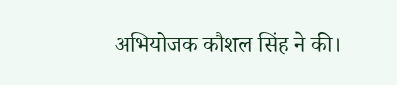अभियोजक कौशल सिंह ने की।